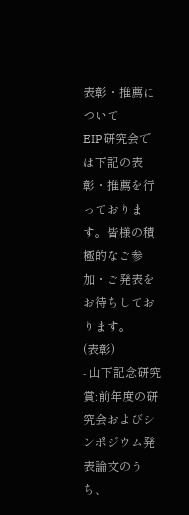表彰・推薦について
EIP研究会では下記の表彰・推薦を行っております。皆様の積極的なご参加・ご発表をお待ちしております。
(表彰)
- 山下記念研究賞:前年度の研究会およびシンポジウム発表論文のうち、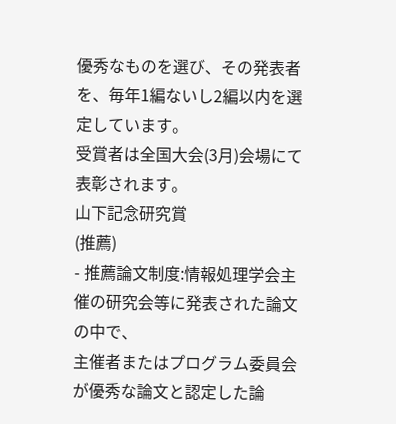優秀なものを選び、その発表者を、毎年1編ないし2編以内を選定しています。
受賞者は全国大会(3月)会場にて表彰されます。
山下記念研究賞
(推薦)
- 推薦論文制度:情報処理学会主催の研究会等に発表された論文の中で、
主催者またはプログラム委員会が優秀な論文と認定した論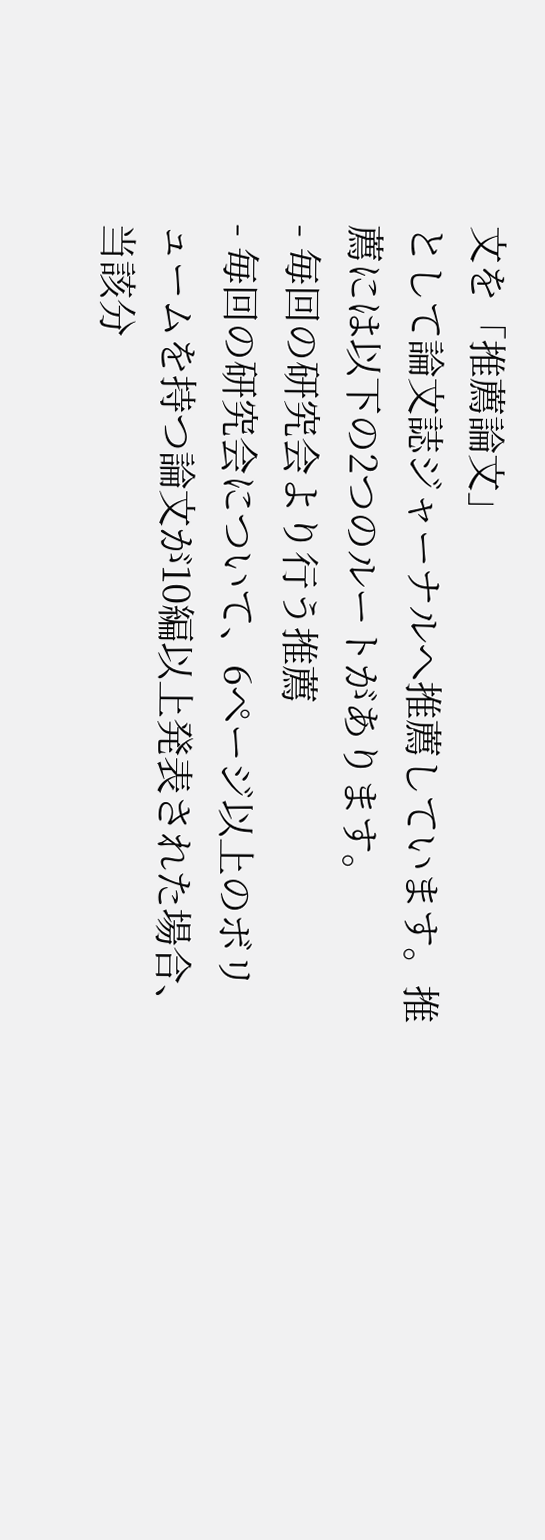文を「推薦論文」
として論文誌ジャーナルへ推薦しています。推薦には以下の2つのルートがあります。
- 毎回の研究会より行う推薦
- 毎回の研究会について、6ページ以上のボリュームを持つ論文が10編以上発表された場合、
当該分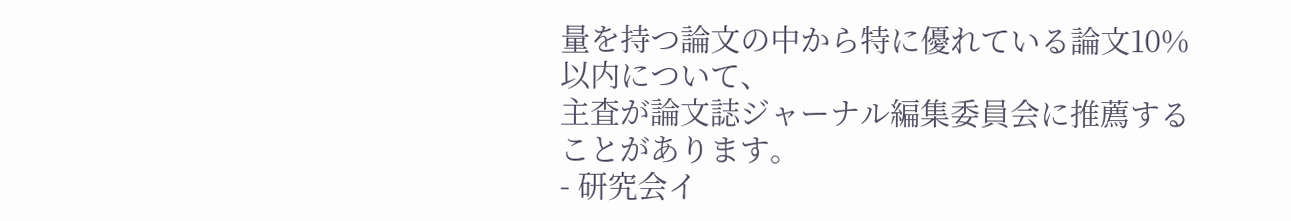量を持つ論文の中から特に優れている論文10%以内について、
主査が論文誌ジャーナル編集委員会に推薦することがあります。
- 研究会イ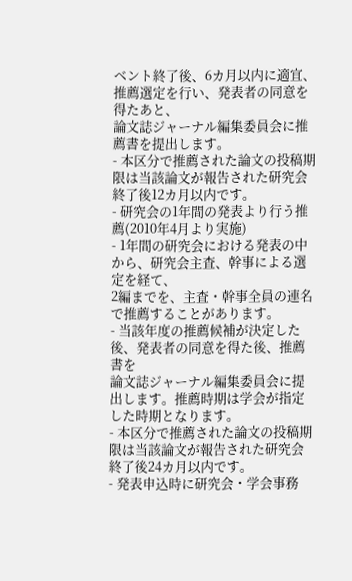ベント終了後、6カ月以内に適宜、推薦選定を行い、発表者の同意を得たあと、
論文誌ジャーナル編集委員会に推薦書を提出します。
- 本区分で推薦された論文の投稿期限は当該論文が報告された研究会終了後12カ月以内です。
- 研究会の1年間の発表より行う推薦(2010年4月より実施)
- 1年間の研究会における発表の中から、研究会主査、幹事による選定を経て、
2編までを、主査・幹事全員の連名で推薦することがあります。
- 当該年度の推薦候補が決定した後、発表者の同意を得た後、推薦書を
論文誌ジャーナル編集委員会に提出します。推薦時期は学会が指定した時期となります。
- 本区分で推薦された論文の投稿期限は当該論文が報告された研究会終了後24カ月以内です。
- 発表申込時に研究会・学会事務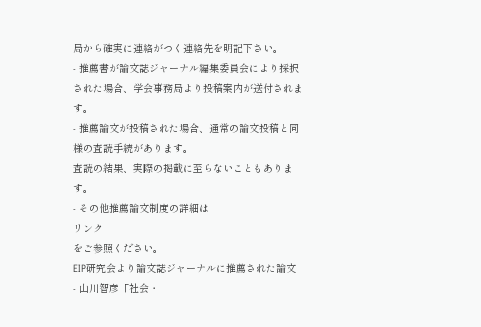局から確実に連絡がつく連絡先を明記下さい。
- 推薦書が論文誌ジャーナル編集委員会により採択された場合、学会事務局より投稿案内が送付されます。
- 推薦論文が投稿された場合、通常の論文投稿と同様の査読手続があります。
査読の結果、実際の掲載に至らないこともあります。
- その他推薦論文制度の詳細は
リンク
をご参照ください。
EIP研究会より論文誌ジャーナルに推薦された論文
- 山川智彦「社会・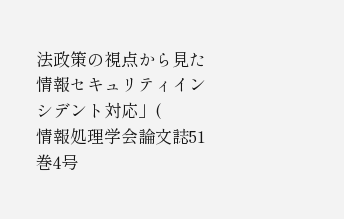法政策の視点から見た情報セキュリティインシデント対応」(
情報処理学会論文誌51巻4号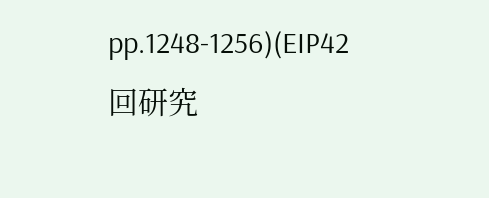pp.1248-1256)(EIP42回研究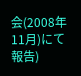会(2008年11月)にて報告)